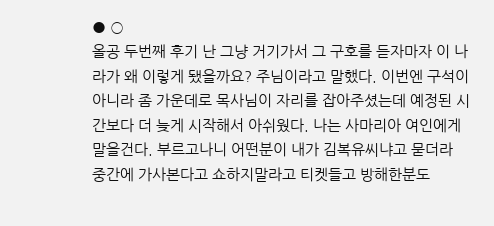● ○
올공 두번째 후기 난 그냥 거기가서 그 구호를 듣자마자 이 나라가 왜 이렇게 됐을까요? 주님이라고 말했다. 이번엔 구석이 아니라 좀 가운데로 목사님이 자리를 잡아주셨는데 예정된 시간보다 더 늦게 시작해서 아쉬웠다. 나는 사마리아 여인에게 말을건다. 부르고나니 어떤분이 내가 김복유씨냐고 묻더라 중간에 가사본다고 쇼하지말라고 티켓들고 방해한분도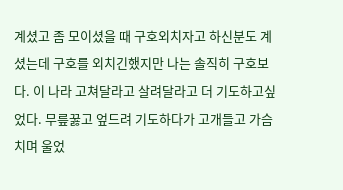계셨고 좀 모이셨을 때 구호외치자고 하신분도 계셨는데 구호를 외치긴했지만 나는 솔직히 구호보다. 이 나라 고쳐달라고 살려달라고 더 기도하고싶었다. 무릎꿇고 엎드려 기도하다가 고개들고 가슴치며 울었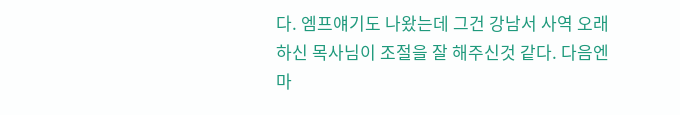다. 엠프얘기도 나왔는데 그건 강남서 사역 오래하신 목사님이 조절을 잘 해주신것 같다. 다음엔 마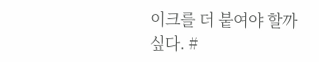이크를 더 붙여야 할까 싶다. #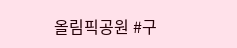올림픽공원 #구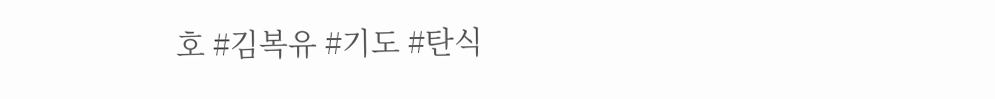호 #김복유 #기도 #탄식